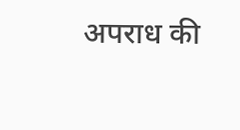अपराध की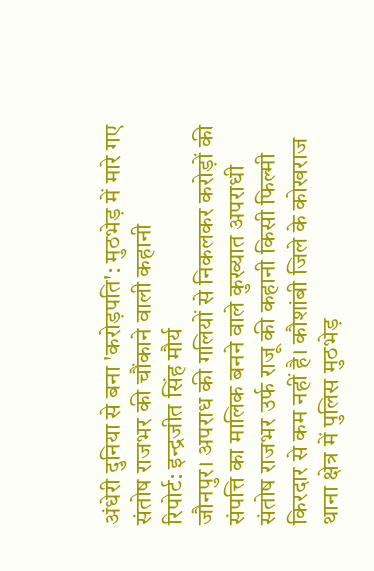अंधेरी दुनिया से बना 'करोड़पति': मुठभेड़ में मारे गए संतोष राजभर की चौंकाने वाली कहानी
रिपोर्ट: इन्द्रजीत सिंह मौर्य
जौनपुर। अपराध की गलियों से निकलकर करोड़ों की संपत्ति का मालिक बनने वाले कुख्यात अपराधी संतोष राजभर उर्फ राजू की कहानी किसी फिल्मी किरदार से कम नहीं है। कौशांबी जिले के कोखराज थाना क्षेत्र में पुलिस मुठभेड़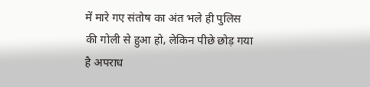में मारे गए संतोष का अंत भले ही पुलिस की गोली से हुआ हो, लेकिन पीछे छोड़ गया है अपराध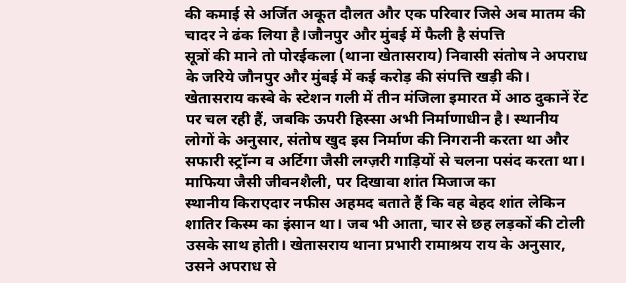की कमाई से अर्जित अकूत दौलत और एक परिवार जिसे अब मातम की चादर ने ढंक लिया है।जौनपुर और मुंबई में फैली है संपत्ति
सूत्रों की माने तो पोरईकला (थाना खेतासराय) निवासी संतोष ने अपराध के जरिये जौनपुर और मुंबई में कई करोड़ की संपत्ति खड़ी की। खेतासराय कस्बे के स्टेशन गली में तीन मंजिला इमारत में आठ दुकानें रेंट पर चल रही हैं, जबकि ऊपरी हिस्सा अभी निर्माणाधीन है। स्थानीय लोगों के अनुसार, संतोष खुद इस निर्माण की निगरानी करता था और सफारी स्ट्रॉन्ग व अर्टिगा जैसी लग्ज़री गाड़ियों से चलना पसंद करता था।
माफिया जैसी जीवनशैली, पर दिखावा शांत मिजाज का
स्थानीय किराएदार नफीस अहमद बताते हैं कि वह बेहद शांत लेकिन शातिर किस्म का इंसान था। जब भी आता, चार से छह लड़कों की टोली उसके साथ होती। खेतासराय थाना प्रभारी रामाश्रय राय के अनुसार, उसने अपराध से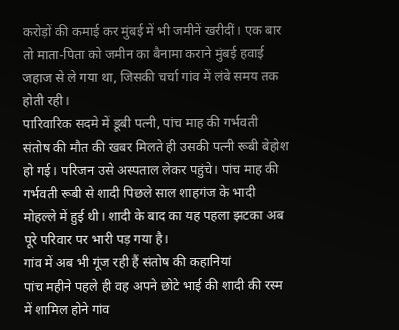करोड़ों की कमाई कर मुंबई में भी जमीनें खरीदीं। एक बार तो माता-पिता को जमीन का बैनामा कराने मुंबई हवाई जहाज से ले गया था, जिसकी चर्चा गांव में लंबे समय तक होती रही।
पारिवारिक सदमे में डूबी पत्नी, पांच माह की गर्भवती
संतोष की मौत की खबर मिलते ही उसकी पत्नी रूबी बेहोश हो गई। परिजन उसे अस्पताल लेकर पहुंचे। पांच माह की गर्भवती रूबी से शादी पिछले साल शाहगंज के भादी मोहल्ले में हुई थी। शादी के बाद का यह पहला झटका अब पूरे परिवार पर भारी पड़ गया है।
गांव में अब भी गूंज रही हैं संतोष की कहानियां
पांच महीने पहले ही वह अपने छोटे भाई की शादी की रस्म में शामिल होने गांव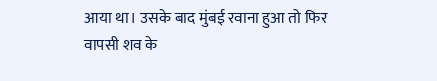आया था। उसके बाद मुंबई रवाना हुआ तो फिर वापसी शव के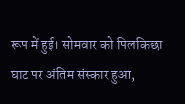रूप में हुई। सोमवार को पिलकिछा घाट पर अंतिम संस्कार हुआ,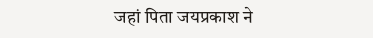जहां पिता जयप्रकाश ने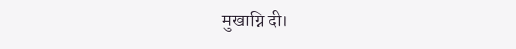मुखाग्नि दी।